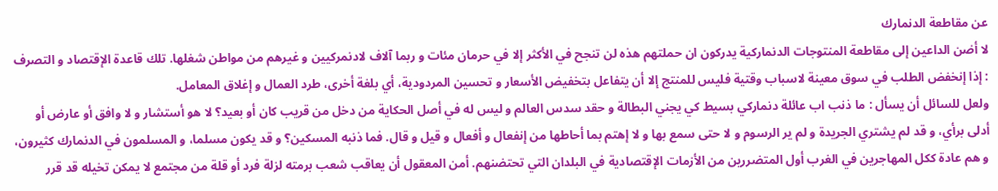عن مقاطعة الدنمارك
لا أضن الداعين إلى مقاطعة المنتوجات الدنماركية يدركون ان حملتهم هذه لن تنجح في الأكثر إلا في حرمان مئات و ربما آلاف لادنمركيين و غيرهم من مواطن شغلها. تلك قاعدة الإقتصاد و التصرف : إذا إنخفض الطلب في سوق معينة لاسباب وقتية فليس للمنتج إلا أن يتفاعل بتخفيض الأسعار و تحسين المردودية، أي بلغة أخرى، طرد العمال و إغلاق المعامل.
ولعل للسائل أن يسأل : ما ذنب اب عائلة دنماركي بسيط كي يجني البطالة و حقد سدس العالم و ليس له في أصل الحكاية من دخل من قريب كان أو بعيد؟ لا هو أستشار و لا وافق أو عارض أو أدلى برأي، و قد لم يشتري الجريدة و لم ير الرسوم و لا حتى سمع بها و لا إهتم بما أحاطها من إنفعال و أفعال و قيل و قال. فما ذنبه المسكين؟ و قد يكون مسلما، و المسلمون في الدنمارك كثيرون، و هم عادة ككل المهاجرين في الغرب أول المتضررين من الأزمات الإقتصادية في البلدان التي تحتضنهم. أمن المعقول أن يعاقب شعب برمته لزلة فرد أو قلة من مجتمع لا يمكن تخيله قد قرر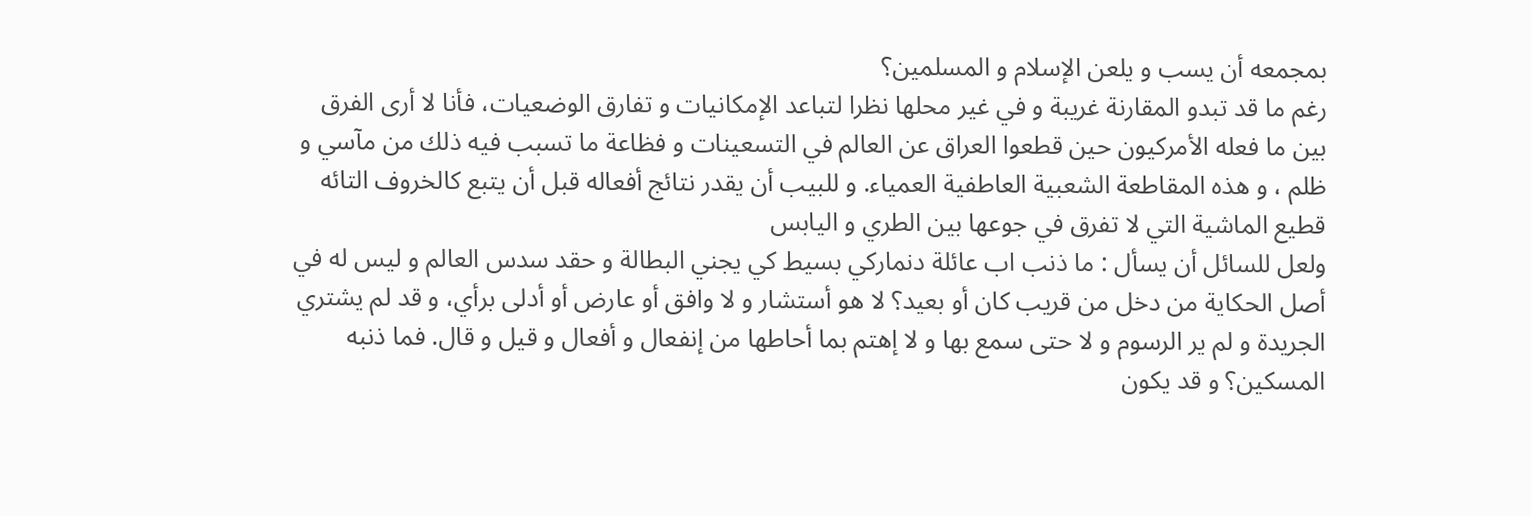بمجمعه أن يسب و يلعن الإسلام و المسلمين؟
رغم ما قد تبدو المقارنة غريبة و في غير محلها نظرا لتباعد الإمكانيات و تفارق الوضعيات، فأنا لا أرى الفرق بين ما فعله الأمركيون حين قطعوا العراق عن العالم في التسعينات و فظاعة ما تسبب فيه ذلك من مآسي و ظلم ، و هذه المقاطعة الشعبية العاطفية العمياء. و للبيب أن يقدر نتائج أفعاله قبل أن يتبع كالخروف التائه قطيع الماشية التي لا تفرق في جوعها بين الطري و اليابس
ولعل للسائل أن يسأل : ما ذنب اب عائلة دنماركي بسيط كي يجني البطالة و حقد سدس العالم و ليس له في أصل الحكاية من دخل من قريب كان أو بعيد؟ لا هو أستشار و لا وافق أو عارض أو أدلى برأي، و قد لم يشتري الجريدة و لم ير الرسوم و لا حتى سمع بها و لا إهتم بما أحاطها من إنفعال و أفعال و قيل و قال. فما ذنبه المسكين؟ و قد يكون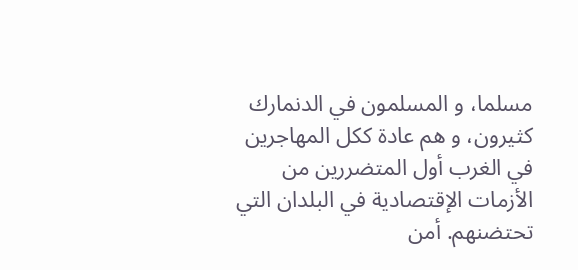مسلما، و المسلمون في الدنمارك كثيرون، و هم عادة ككل المهاجرين في الغرب أول المتضررين من الأزمات الإقتصادية في البلدان التي تحتضنهم. أمن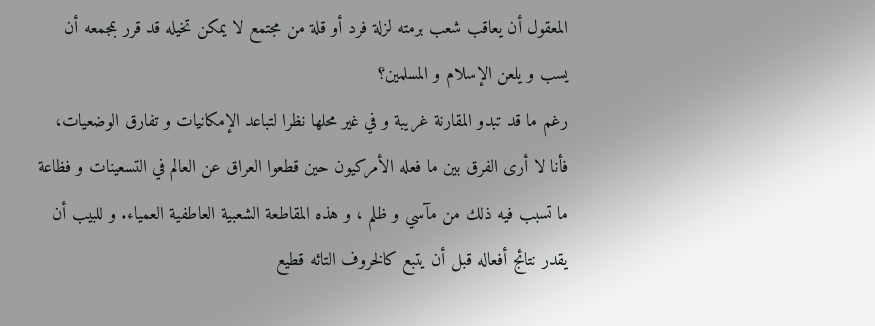المعقول أن يعاقب شعب برمته لزلة فرد أو قلة من مجتمع لا يمكن تخيله قد قرر بمجمعه أن يسب و يلعن الإسلام و المسلمين؟
رغم ما قد تبدو المقارنة غريبة و في غير محلها نظرا لتباعد الإمكانيات و تفارق الوضعيات، فأنا لا أرى الفرق بين ما فعله الأمركيون حين قطعوا العراق عن العالم في التسعينات و فظاعة ما تسبب فيه ذلك من مآسي و ظلم ، و هذه المقاطعة الشعبية العاطفية العمياء. و للبيب أن يقدر نتائج أفعاله قبل أن يتبع كالخروف التائه قطيع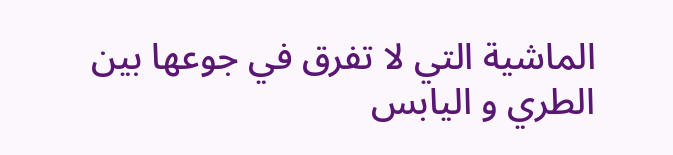الماشية التي لا تفرق في جوعها بين الطري و اليابس